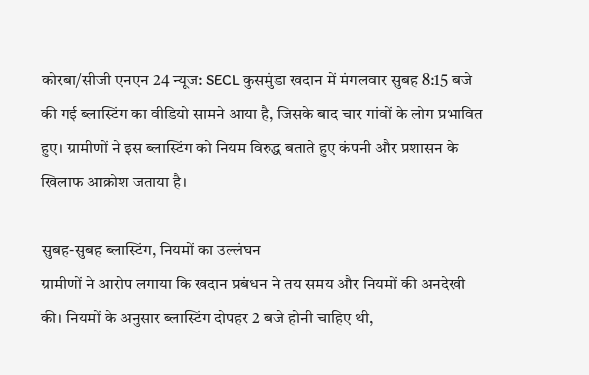कोरबा/सीजी एनएन 24 न्यूज: SECL कुसमुंडा खदान में मंगलवार सुबह 8:15 बजे की गई ब्लास्टिंग का वीडियो सामने आया है, जिसके बाद चार गांवों के लोग प्रभावित हुए। ग्रामीणों ने इस ब्लास्टिंग को नियम विरुद्ध बताते हुए कंपनी और प्रशासन के खिलाफ आक्रोश जताया है।

सुबह-सुबह ब्लास्टिंग, नियमों का उल्लंघन
ग्रामीणों ने आरोप लगाया कि खदान प्रबंधन ने तय समय और नियमों की अनदेखी की। नियमों के अनुसार ब्लास्टिंग दोपहर 2 बजे होनी चाहिए थी,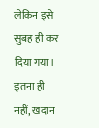लेकिन इसे सुबह ही कर दिया गया। इतना ही नहीं, खदान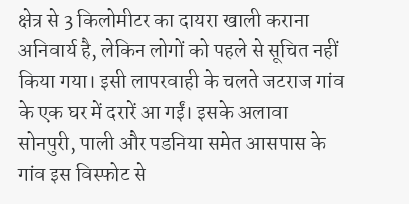क्षेत्र से 3 किलोमीटर का दायरा खाली कराना अनिवार्य है, लेकिन लोगों को पहले से सूचित नहीं किया गया। इसी लापरवाही के चलते जटराज गांव के एक घर में दरारें आ गईं। इसके अलावा सोनपुरी, पाली और पडनिया समेत आसपास के गांव इस विस्फोट से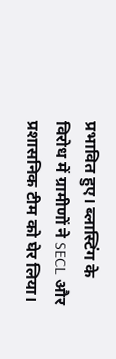प्रभावित हुए। ब्लास्टिंग के विरोध में ग्रामीणों ने SECL और प्रशासनिक टीम को घेर लिया।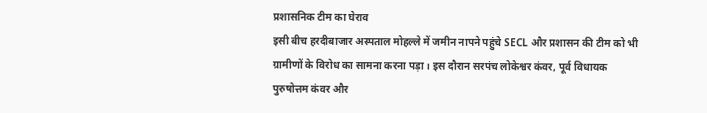प्रशासनिक टीम का घेराव
इसी बीच हरदीबाजार अस्पताल मोहल्ले में जमीन नापने पहुंचे SECL और प्रशासन की टीम को भी ग्रामीणों के विरोध का सामना करना पड़ा। इस दौरान सरपंच लोकेश्वर कंवर, पूर्व विधायक पुरुषोत्तम कंवर और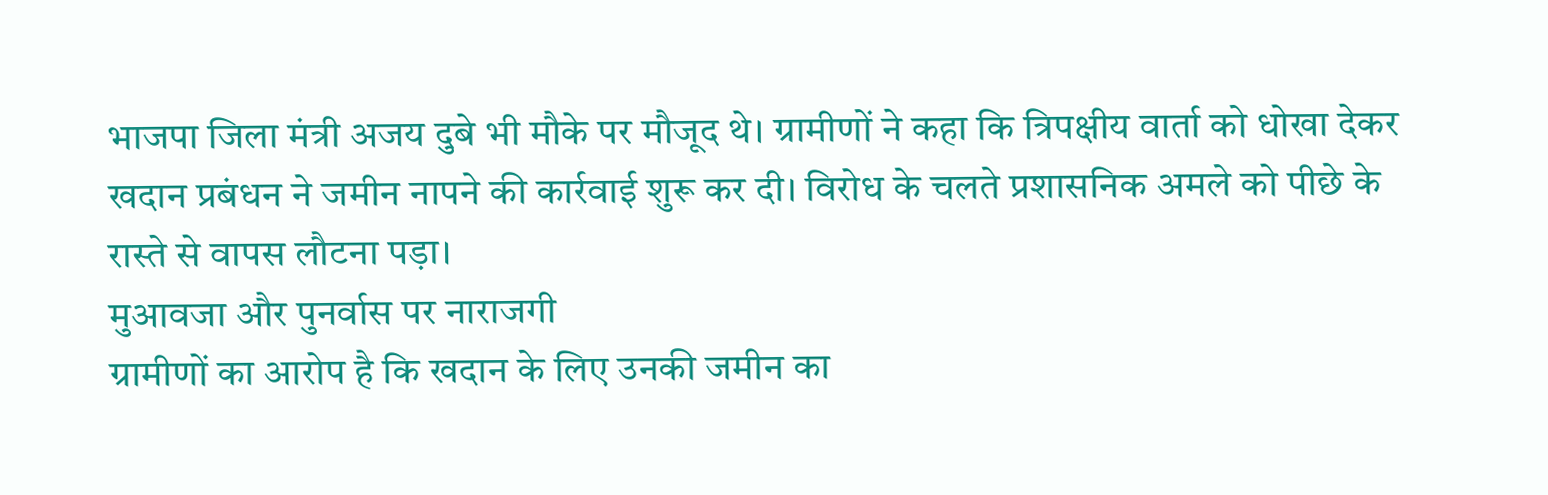भाजपा जिला मंत्री अजय दुबे भी मौके पर मौजूद थे। ग्रामीणों ने कहा कि त्रिपक्षीय वार्ता को धोखा देकर खदान प्रबंधन ने जमीन नापने की कार्रवाई शुरू कर दी। विरोध के चलते प्रशासनिक अमले को पीछे के रास्ते से वापस लौटना पड़ा।
मुआवजा और पुनर्वास पर नाराजगी
ग्रामीणों का आरोप है कि खदान के लिए उनकी जमीन का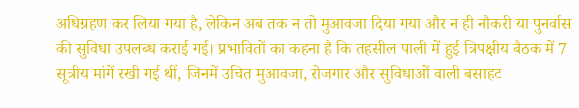अधिग्रहण कर लिया गया है, लेकिन अब तक न तो मुआवजा दिया गया और न ही नौकरी या पुनर्वास की सुविधा उपलब्ध कराई गई। प्रभावितों का कहना है कि तहसील पाली में हुई त्रिपक्षीय बैठक में 7 सूत्रीय मांगें रखी गई थीं, जिनमें उचित मुआवजा, रोजगार और सुविधाओं वाली बसाहट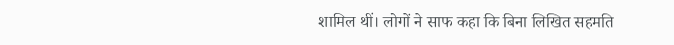शामिल थीं। लोगों ने साफ कहा कि बिना लिखित सहमति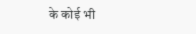के कोई भी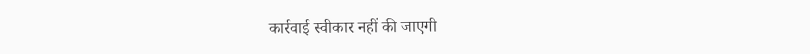कार्रवाई स्वीकार नहीं की जाएगी